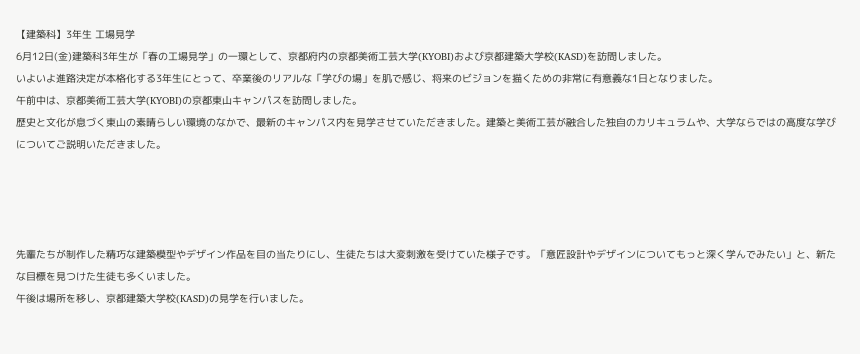【建築科】3年生 工場見学
6月12日(金)建築科3年生が「春の工場見学」の一環として、京都府内の京都美術工芸大学(KYOBI)および京都建築大学校(KASD)を訪問しました。
いよいよ進路決定が本格化する3年生にとって、卒業後のリアルな「学びの場」を肌で感じ、将来のビジョンを描くための非常に有意義な1日となりました。
午前中は、京都美術工芸大学(KYOBI)の京都東山キャンパスを訪問しました。
歴史と文化が息づく東山の素晴らしい環境のなかで、最新のキャンパス内を見学させていただきました。建築と美術工芸が融合した独自のカリキュラムや、大学ならではの高度な学びについてご説明いただきました。




先輩たちが制作した精巧な建築模型やデザイン作品を目の当たりにし、生徒たちは大変刺激を受けていた様子です。「意匠設計やデザインについてもっと深く学んでみたい」と、新たな目標を見つけた生徒も多くいました。
午後は場所を移し、京都建築大学校(KASD)の見学を行いました。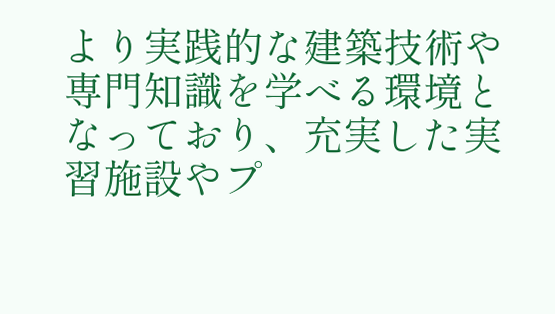より実践的な建築技術や専門知識を学べる環境となっており、充実した実習施設やプ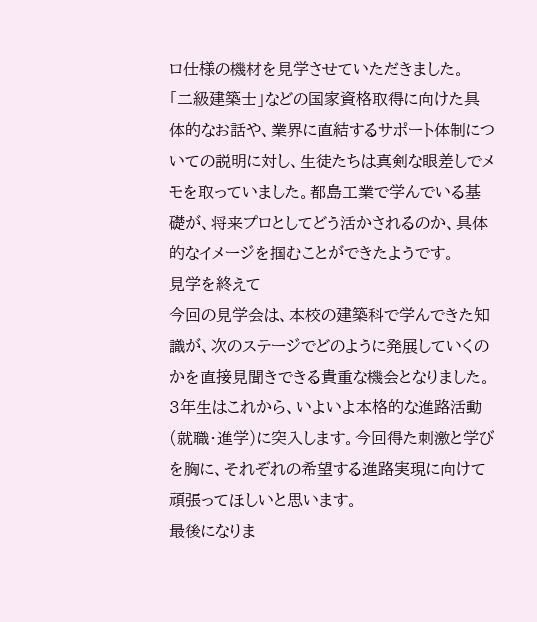ロ仕様の機材を見学させていただきました。
「二級建築士」などの国家資格取得に向けた具体的なお話や、業界に直結するサポート体制についての説明に対し、生徒たちは真剣な眼差しでメモを取っていました。都島工業で学んでいる基礎が、将来プロとしてどう活かされるのか、具体的なイメージを掴むことができたようです。
見学を終えて
今回の見学会は、本校の建築科で学んできた知識が、次のステージでどのように発展していくのかを直接見聞きできる貴重な機会となりました。
3年生はこれから、いよいよ本格的な進路活動(就職・進学)に突入します。今回得た刺激と学びを胸に、それぞれの希望する進路実現に向けて頑張ってほしいと思います。
最後になりま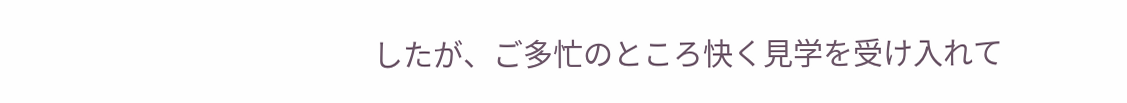したが、ご多忙のところ快く見学を受け入れて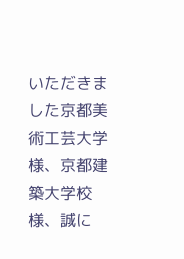いただきました京都美術工芸大学様、京都建築大学校様、誠に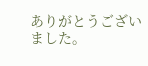ありがとうございました。